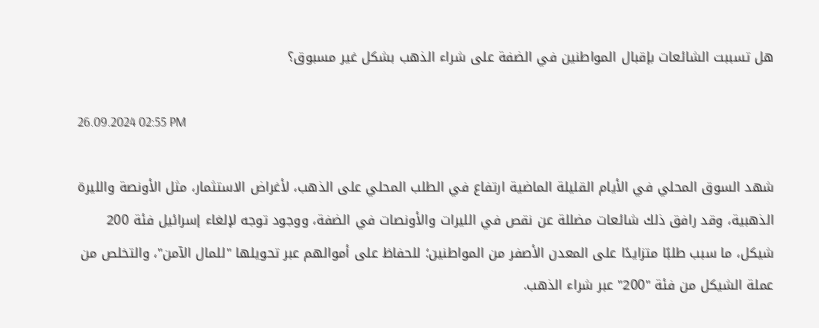هل تسببت الشائعات بإقبال المواطنين في الضفة على شراء الذهب بشكل غير مسبوق؟

26.09.2024 02:55 PM

شهد السوق المحلي في الأيام القليلة الماضية ارتفاع في الطلب المحلي على الذهب، لأغراض الاستثمار، مثل الأونصة والليرة الذهبية، وقد رافق ذلك شائعات مضللة عن نقص في الليرات والأونصات في الضفة، ووجود توجه لإلغاء إسرائيل فئة 200 شيكل، ما سبب طلبًا متزايدًا على المعدن الأصفر من المواطنين؛ للحفاظ على أموالهم عبر تحويلها "للمال الآمن"، والتخلص من عملة الشيكل من فئة "200" عبر شراء الذهب.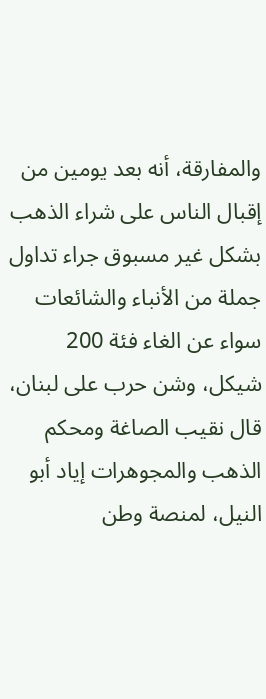والمفارقة، أنه بعد يومين من إقبال الناس على شراء الذهب بشكل غير مسبوق جراء تداول جملة من الأنباء والشائعات سواء عن الغاء فئة 200 شيكل، وشن حرب على لبنان، قال نقيب الصاغة ومحكم الذهب والمجوهرات إياد أبو النيل، لمنصة وطن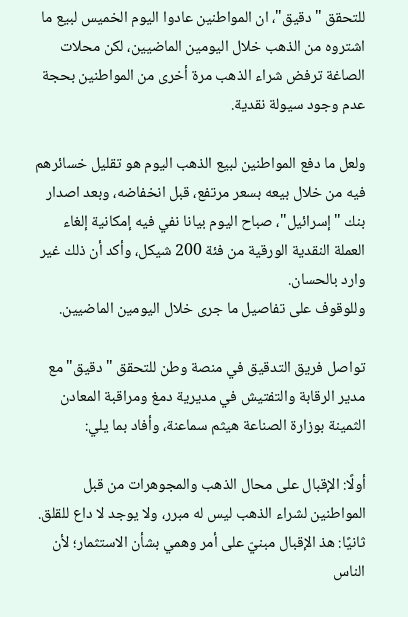للتحقق "دقيق"، ان المواطنين عادوا اليوم الخميس لبيع ما اشتروه من الذهب خلال اليومين الماضيين، لكن محلات الصاغة ترفض شراء الذهب مرة أخرى من المواطنين بحجة عدم وجود سيولة نقدية.

ولعل ما دفع المواطنين لبيع الذهب اليوم هو تقليل خسائرهم فيه من خلال بيعه بسعر مرتفع، قبل انخفاضه، وبعد اصدار بنك "إسرائيل"، صباح اليوم بيانا نفي فيه إمكانية إلغاء العملة النقدية الورقية من فئة 200 شيكل، وأكد أن ذلك غير وارد بالحسان.
وللوقوف على تفاصيل ما جرى خلال اليومين الماضيين.

تواصل فريق التدقيق في منصة وطن للتحقق "دقيق" مع مدير الرقابة والتفتيش في مديرية دمغ ومراقبة المعادن الثمينة بوزارة الصناعة هيثم سماعنة، وأفاد بما يلي:

أولًا: الإقبال على محال الذهب والمجوهرات من قبل المواطنين لشراء الذهب ليس له مبرر، ولا يوجد لا داع للقلق.
ثانيًا: هذ الإقبال مبنيّ على أمر وهمي بشأن الاستثمار؛ لأن الناس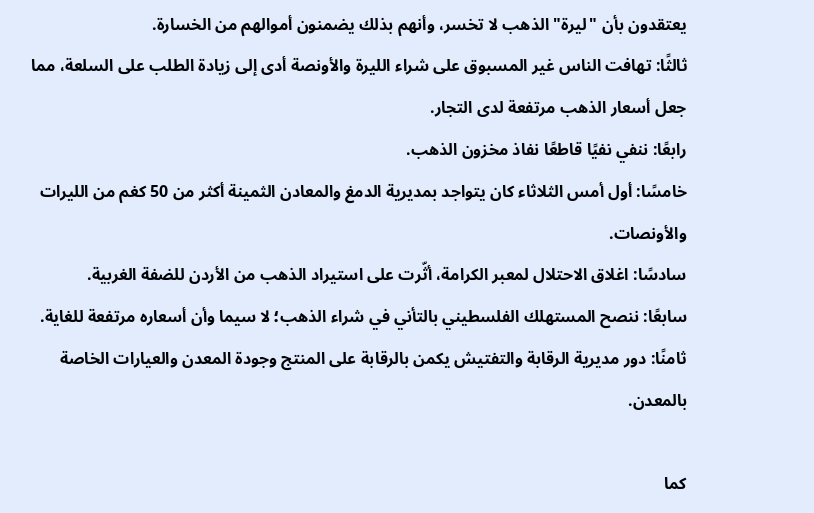يعتقدون بأن "ليرة" الذهب لا تخسر، وأنهم بذلك يضمنون أموالهم من الخسارة.
ثالثًا: تهافت الناس غير المسبوق على شراء الليرة والأونصة أدى إلى زيادة الطلب على السلعة، مما جعل أسعار الذهب مرتفعة لدى التجار.
رابعًا: ننفي نفيًا قاطعًا نفاذ مخزون الذهب.
خامسًا: أول أمس الثلاثاء كان يتواجد بمديرية الدمغ والمعادن الثمينة أكثر من 50 كغم من الليرات والأونصات.
سادسًا: اغلاق الاحتلال لمعبر الكرامة، أثّرت على استيراد الذهب من الأردن للضفة الغربية.
سابعًا: ننصح المستهلك الفلسطيني بالتأني في شراء الذهب؛ لا سيما وأن أسعاره مرتفعة للغاية.
ثامنًا: دور مديرية الرقابة والتفتيش يكمن بالرقابة على المنتج وجودة المعدن والعيارات الخاصة بالمعدن.

كما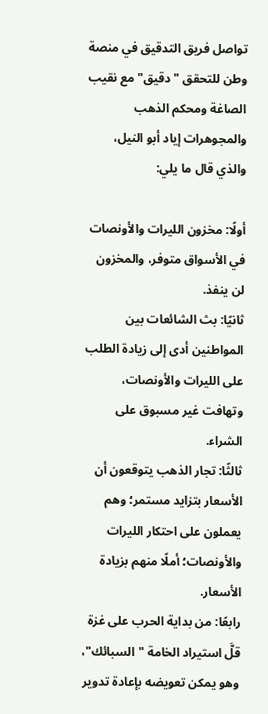تواصل فريق التدقيق في منصة وطن للتحقق "دقيق" مع نقيب الصاغة ومحكم الذهب والمجوهرات إياد أبو النيل، والذي قال ما يلي:

أولًا: مخزون الليرات والأونصات في الأسواق متوفر، والمخزون لن ينفذ.
ثانيًا: بث الشائعات بين المواطنين أدى إلى زيادة الطلب على الليرات والأونصات، وتهافت غير مسبوق على الشراء.
ثالثًا: تجار الذهب يتوقعون أن الأسعار بتزايد مستمر؛ وهم يعملون على احتكار الليرات والأونصات؛ أملًا منهم بزيادة الأسعار.
رابعًا: من بداية الحرب على غزة قلَّ استيراد الخامة "السبائك"، وهو يمكن تعويضه بإعادة تدوير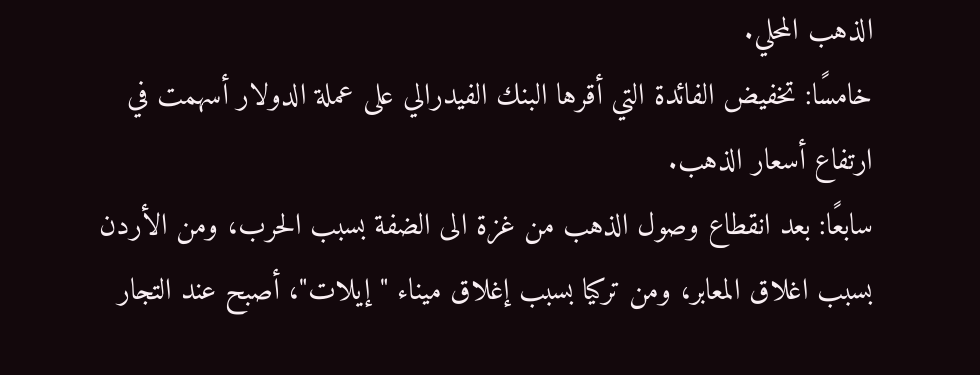الذهب المحلي.
خامسًا: تخفيض الفائدة التي أقرها البنك الفيدرالي على عملة الدولار أسهمت في ارتفاع أسعار الذهب.
سابعًا: بعد انقطاع وصول الذهب من غزة الى الضفة بسبب الحرب، ومن الأردن بسبب اغلاق المعابر، ومن تركيا بسبب إغلاق ميناء "إيلات"، أصبح عند التجار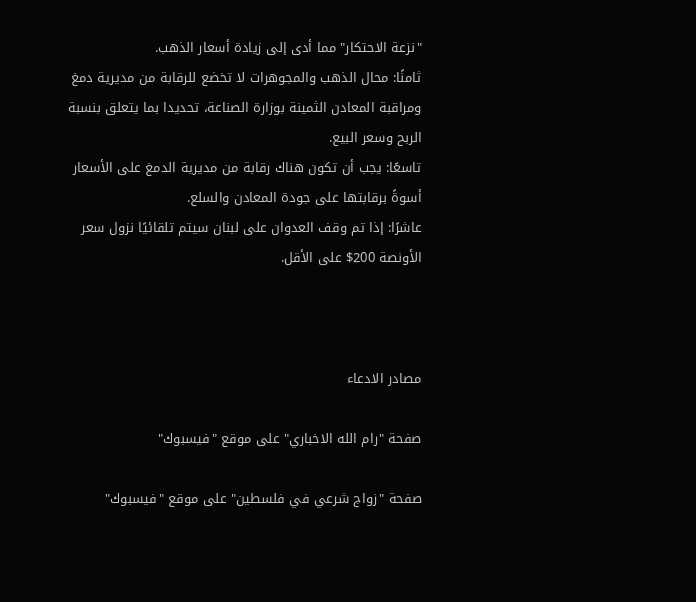"نزعة الاحتكار" مما أدى إلى زيادة أسعار الذهب.
ثامنًا: محال الذهب والمجوهرات لا تخضع للرقابة من مديرية دمغ ومراقبة المعادن الثمينة بوزارة الصناعة، تحديدا بما يتعلق بنسبة الربح وسعر البيع.
تاسعًا: يجب أن تكون هناك رقابة من مديرية الدمغ على الأسعار أسوةً برقابتها على جودة المعادن والسلع.
عاشرًا: إذا تم وقف العدوان على لبنان سيتم تلقائيًا نزول سعر الأونصة 200$ على الأقل.



مصادر الادعاء

صفحة "رام الله الاخباري" على موقع "فيسبوك"

صفحة "زواج شرعي في فلسطين" على موقع "فيسبوك"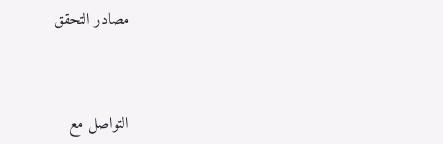مصادر التحقق



التواصل مع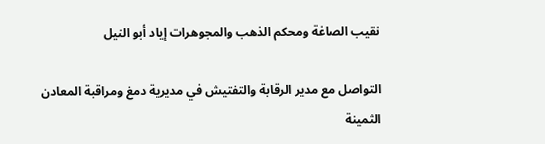نقيب الصاغة ومحكم الذهب والمجوهرات إياد أبو النيل

التواصل مع مدير الرقابة والتفتيش في مديرية دمغ ومراقبة المعادن الثمينة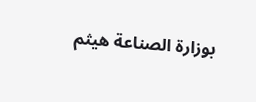بوزارة الصناعة هيثم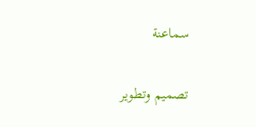سماعنة

تصميم وتطوير